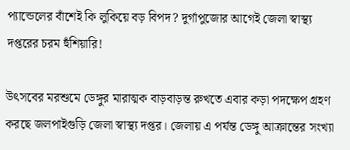প্যান্ডেলের বাঁশেই কি লুকিয়ে বড় বিপদ? দুর্গাপুজোর আগেই জেলা স্বাস্থ্য দপ্তরের চরম হুঁশিয়ারি!

উৎসবের মরশুমে ডেঙ্গুর মারাত্মক বাড়বাড়ন্ত রুখতে এবার কড়া পদক্ষেপ গ্রহণ করছে জলপাইগুড়ি জেলা স্বাস্থ্য দপ্তর। জেলায় এ পর্যন্ত ডেঙ্গু আক্রান্তের সংখ্যা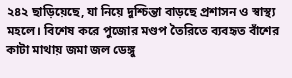২৪২ ছাড়িয়েছে, যা নিয়ে দুশ্চিন্তা বাড়ছে প্রশাসন ও স্বাস্থ্য মহলে। বিশেষ করে পুজোর মণ্ডপ তৈরিতে ব্যবহৃত বাঁশের কাটা মাথায় জমা জল ডেঙ্গু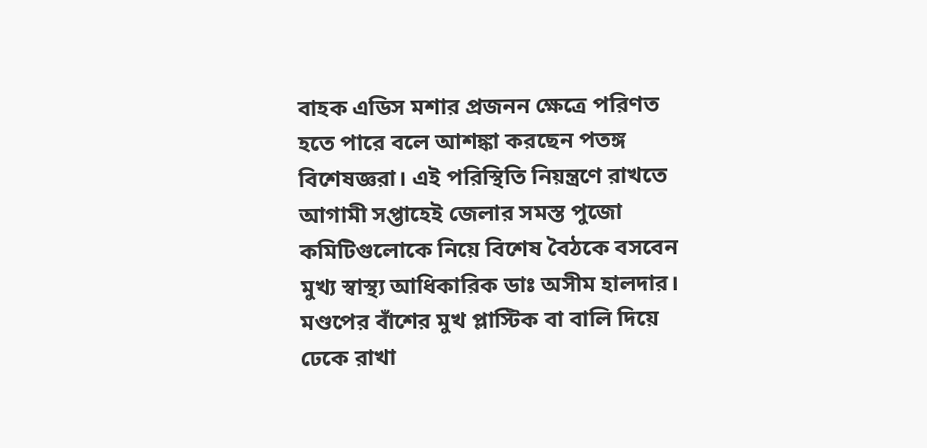বাহক এডিস মশার প্রজনন ক্ষেত্রে পরিণত হতে পারে বলে আশঙ্কা করছেন পতঙ্গ বিশেষজ্ঞরা। এই পরিস্থিতি নিয়ন্ত্রণে রাখতে আগামী সপ্তাহেই জেলার সমস্ত পুজো কমিটিগুলোকে নিয়ে বিশেষ বৈঠকে বসবেন মুখ্য স্বাস্থ্য আধিকারিক ডাঃ অসীম হালদার। মণ্ডপের বাঁশের মুখ প্লাস্টিক বা বালি দিয়ে ঢেকে রাখা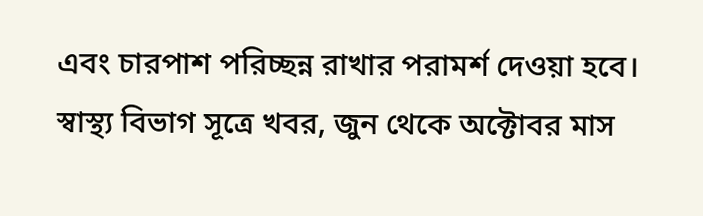এবং চারপাশ পরিচ্ছন্ন রাখার পরামর্শ দেওয়া হবে।
স্বাস্থ্য বিভাগ সূত্রে খবর, জুন থেকে অক্টোবর মাস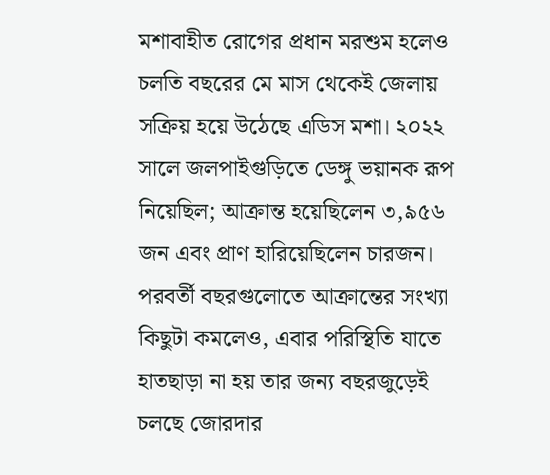মশাবাহীত রোগের প্রধান মরশুম হলেও চলতি বছরের মে মাস থেকেই জেলায় সক্রিয় হয়ে উঠেছে এডিস মশা। ২০২২ সালে জলপাইগুড়িতে ডেঙ্গু ভয়ানক রূপ নিয়েছিল; আক্রান্ত হয়েছিলেন ৩,৯৫৬ জন এবং প্রাণ হারিয়েছিলেন চারজন। পরবর্তী বছরগুলোতে আক্রান্তের সংখ্যা কিছুটা কমলেও, এবার পরিস্থিতি যাতে হাতছাড়া না হয় তার জন্য বছরজুড়েই চলছে জোরদার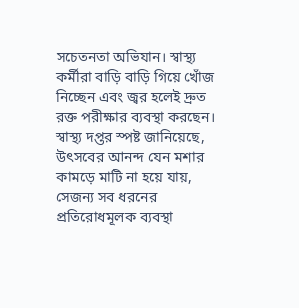সচেতনতা অভিযান। স্বাস্থ্য কর্মীরা বাড়ি বাড়ি গিয়ে খোঁজ নিচ্ছেন এবং জ্বর হলেই দ্রুত রক্ত পরীক্ষার ব্যবস্থা করছেন। স্বাস্থ্য দপ্তর স্পষ্ট জানিয়েছে, উৎসবের আনন্দ যেন মশার কামড়ে মাটি না হয়ে যায়, সেজন্য সব ধরনের প্রতিরোধমূলক ব্যবস্থা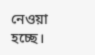নেওয়া হচ্ছে।